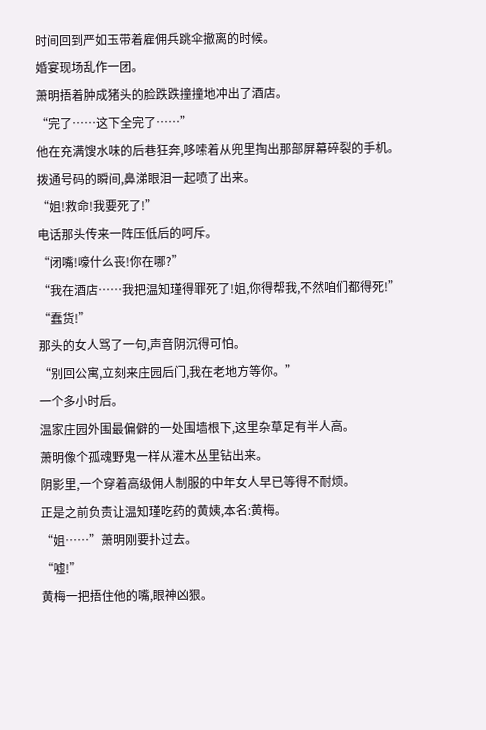时间回到严如玉带着雇佣兵跳伞撤离的时候。
婚宴现场乱作一团。
萧明捂着肿成猪头的脸跌跌撞撞地冲出了酒店。
“完了……这下全完了……”
他在充满馊水味的后巷狂奔,哆嗦着从兜里掏出那部屏幕碎裂的手机。
拨通号码的瞬间,鼻涕眼泪一起喷了出来。
“姐!救命!我要死了!”
电话那头传来一阵压低后的呵斥。
“闭嘴!嚎什么丧!你在哪?”
“我在酒店……我把温知瑾得罪死了!姐,你得帮我,不然咱们都得死!”
“蠢货!”
那头的女人骂了一句,声音阴沉得可怕。
“别回公寓,立刻来庄园后门,我在老地方等你。”
一个多小时后。
温家庄园外围最偏僻的一处围墙根下,这里杂草足有半人高。
萧明像个孤魂野鬼一样从灌木丛里钻出来。
阴影里,一个穿着高级佣人制服的中年女人早已等得不耐烦。
正是之前负责让温知瑾吃药的黄姨,本名:黄梅。
“姐……”萧明刚要扑过去。
“嘘!”
黄梅一把捂住他的嘴,眼神凶狠。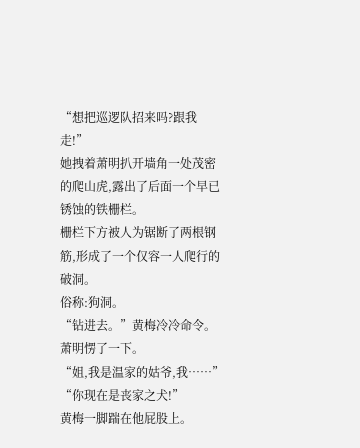“想把巡逻队招来吗?跟我走!”
她拽着萧明扒开墙角一处茂密的爬山虎,露出了后面一个早已锈蚀的铁栅栏。
栅栏下方被人为锯断了两根钢筋,形成了一个仅容一人爬行的破洞。
俗称:狗洞。
“钻进去。”黄梅冷冷命令。
萧明愣了一下。
“姐,我是温家的姑爷,我……”
“你现在是丧家之犬!”
黄梅一脚踹在他屁股上。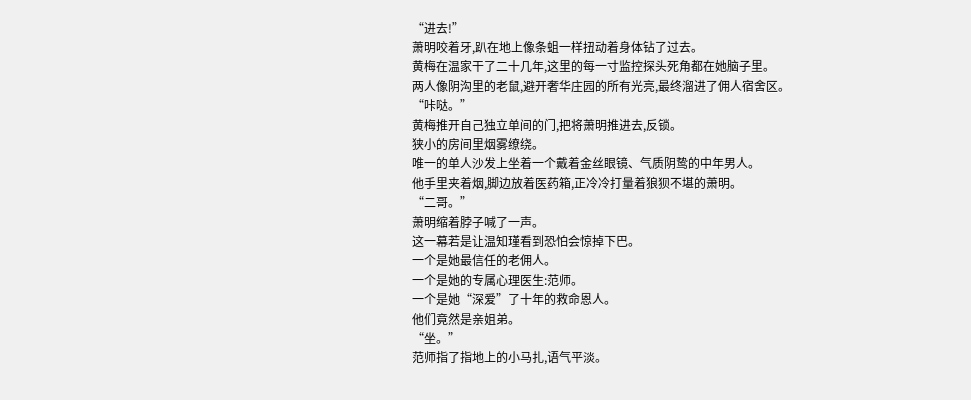“进去!”
萧明咬着牙,趴在地上像条蛆一样扭动着身体钻了过去。
黄梅在温家干了二十几年,这里的每一寸监控探头死角都在她脑子里。
两人像阴沟里的老鼠,避开奢华庄园的所有光亮,最终溜进了佣人宿舍区。
“咔哒。”
黄梅推开自己独立单间的门,把将萧明推进去,反锁。
狭小的房间里烟雾缭绕。
唯一的单人沙发上坐着一个戴着金丝眼镜、气质阴鸷的中年男人。
他手里夹着烟,脚边放着医药箱,正冷冷打量着狼狈不堪的萧明。
“二哥。”
萧明缩着脖子喊了一声。
这一幕若是让温知瑾看到恐怕会惊掉下巴。
一个是她最信任的老佣人。
一个是她的专属心理医生:范师。
一个是她“深爱”了十年的救命恩人。
他们竟然是亲姐弟。
“坐。”
范师指了指地上的小马扎,语气平淡。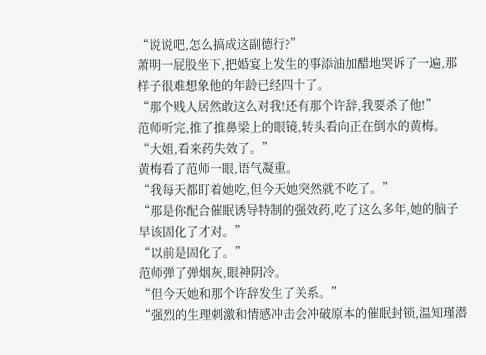“说说吧,怎么搞成这副德行?”
萧明一屁股坐下,把婚宴上发生的事添油加醋地哭诉了一遍,那样子很难想象他的年龄已经四十了。
“那个贱人居然敢这么对我!还有那个许辞,我要杀了他!”
范师听完,推了推鼻梁上的眼镜,转头看向正在倒水的黄梅。
“大姐,看来药失效了。”
黄梅看了范师一眼,语气凝重。
“我每天都盯着她吃,但今天她突然就不吃了。”
“那是你配合催眠诱导特制的强效药,吃了这么多年,她的脑子早该固化了才对。”
“以前是固化了。”
范师弹了弹烟灰,眼神阴冷。
“但今天她和那个许辞发生了关系。”
“强烈的生理刺激和情感冲击会冲破原本的催眠封锁,温知瑾潜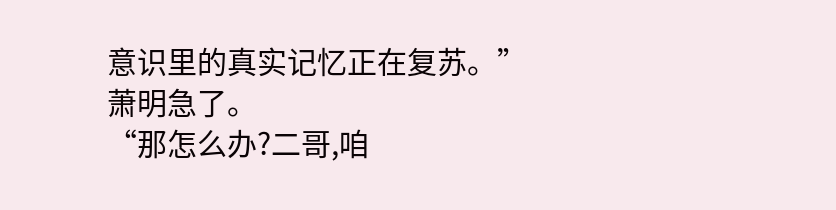意识里的真实记忆正在复苏。”
萧明急了。
“那怎么办?二哥,咱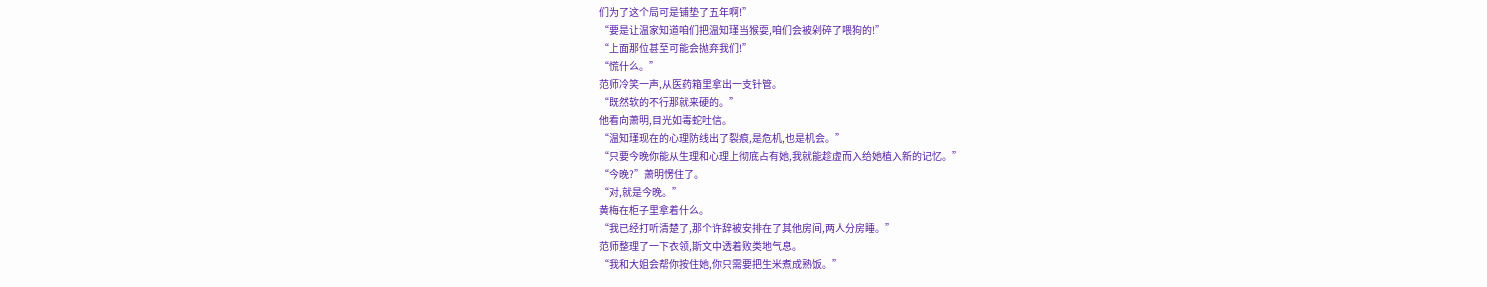们为了这个局可是铺垫了五年啊!”
“要是让温家知道咱们把温知瑾当猴耍,咱们会被剁碎了喂狗的!”
“上面那位甚至可能会抛弃我们!”
“慌什么。”
范师冷笑一声,从医药箱里拿出一支针管。
“既然软的不行那就来硬的。”
他看向萧明,目光如毒蛇吐信。
“温知瑾现在的心理防线出了裂痕,是危机,也是机会。”
“只要今晚你能从生理和心理上彻底占有她,我就能趁虚而入给她植入新的记忆。”
“今晚?”萧明愣住了。
“对,就是今晚。”
黄梅在柜子里拿着什么。
“我已经打听清楚了,那个许辞被安排在了其他房间,两人分房睡。”
范师整理了一下衣领,斯文中透着败类地气息。
“我和大姐会帮你按住她,你只需要把生米煮成熟饭。”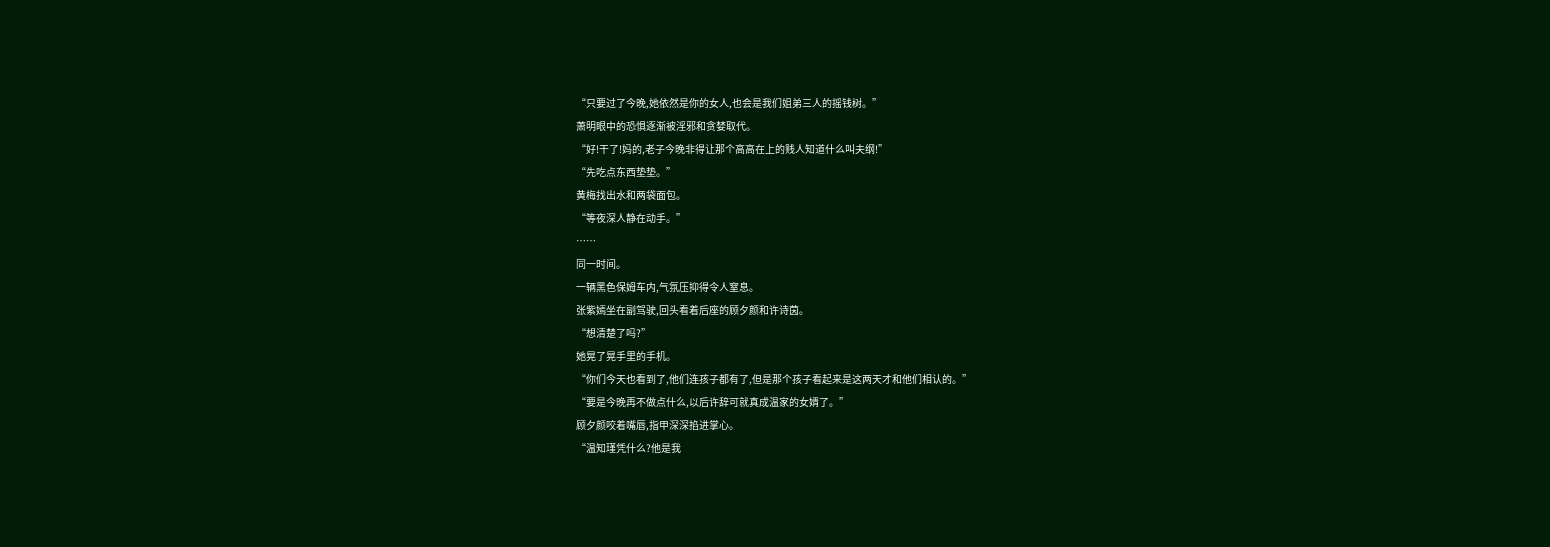“只要过了今晚,她依然是你的女人,也会是我们姐弟三人的摇钱树。”
萧明眼中的恐惧逐渐被淫邪和贪婪取代。
“好!干了!妈的,老子今晚非得让那个高高在上的贱人知道什么叫夫纲!”
“先吃点东西垫垫。”
黄梅找出水和两袋面包。
“等夜深人静在动手。”
……
同一时间。
一辆黑色保姆车内,气氛压抑得令人窒息。
张紫嫣坐在副驾驶,回头看着后座的顾夕颜和许诗茵。
“想清楚了吗?”
她晃了晃手里的手机。
“你们今天也看到了,他们连孩子都有了,但是那个孩子看起来是这两天才和他们相认的。”
“要是今晚再不做点什么,以后许辞可就真成温家的女婿了。”
顾夕颜咬着嘴唇,指甲深深掐进掌心。
“温知瑾凭什么?他是我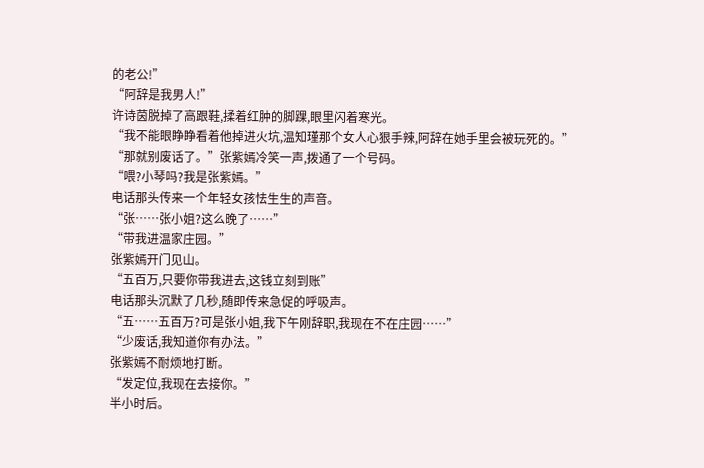的老公!”
“阿辞是我男人!”
许诗茵脱掉了高跟鞋,揉着红肿的脚踝,眼里闪着寒光。
“我不能眼睁睁看着他掉进火坑,温知瑾那个女人心狠手辣,阿辞在她手里会被玩死的。”
“那就别废话了。”张紫嫣冷笑一声,拨通了一个号码。
“喂?小琴吗?我是张紫嫣。”
电话那头传来一个年轻女孩怯生生的声音。
“张……张小姐?这么晚了……”
“带我进温家庄园。”
张紫嫣开门见山。
“五百万,只要你带我进去,这钱立刻到账”
电话那头沉默了几秒,随即传来急促的呼吸声。
“五……五百万?可是张小姐,我下午刚辞职,我现在不在庄园……”
“少废话,我知道你有办法。”
张紫嫣不耐烦地打断。
“发定位,我现在去接你。”
半小时后。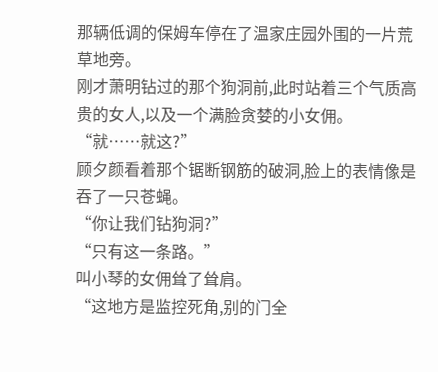那辆低调的保姆车停在了温家庄园外围的一片荒草地旁。
刚才萧明钻过的那个狗洞前,此时站着三个气质高贵的女人,以及一个满脸贪婪的小女佣。
“就……就这?”
顾夕颜看着那个锯断钢筋的破洞,脸上的表情像是吞了一只苍蝇。
“你让我们钻狗洞?”
“只有这一条路。”
叫小琴的女佣耸了耸肩。
“这地方是监控死角,别的门全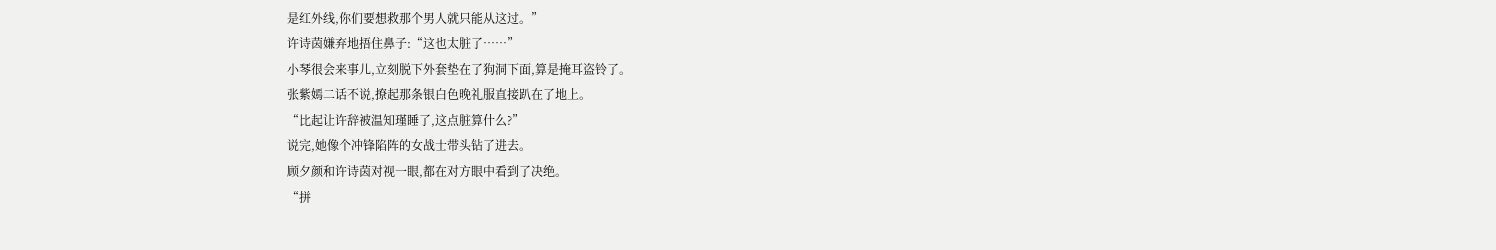是红外线,你们要想救那个男人就只能从这过。”
许诗茵嫌弃地捂住鼻子:“这也太脏了……”
小琴很会来事儿,立刻脱下外套垫在了狗洞下面,算是掩耳盗铃了。
张紫嫣二话不说,撩起那条银白色晚礼服直接趴在了地上。
“比起让许辞被温知瑾睡了,这点脏算什么?”
说完,她像个冲锋陷阵的女战士带头钻了进去。
顾夕颜和许诗茵对视一眼,都在对方眼中看到了决绝。
“拼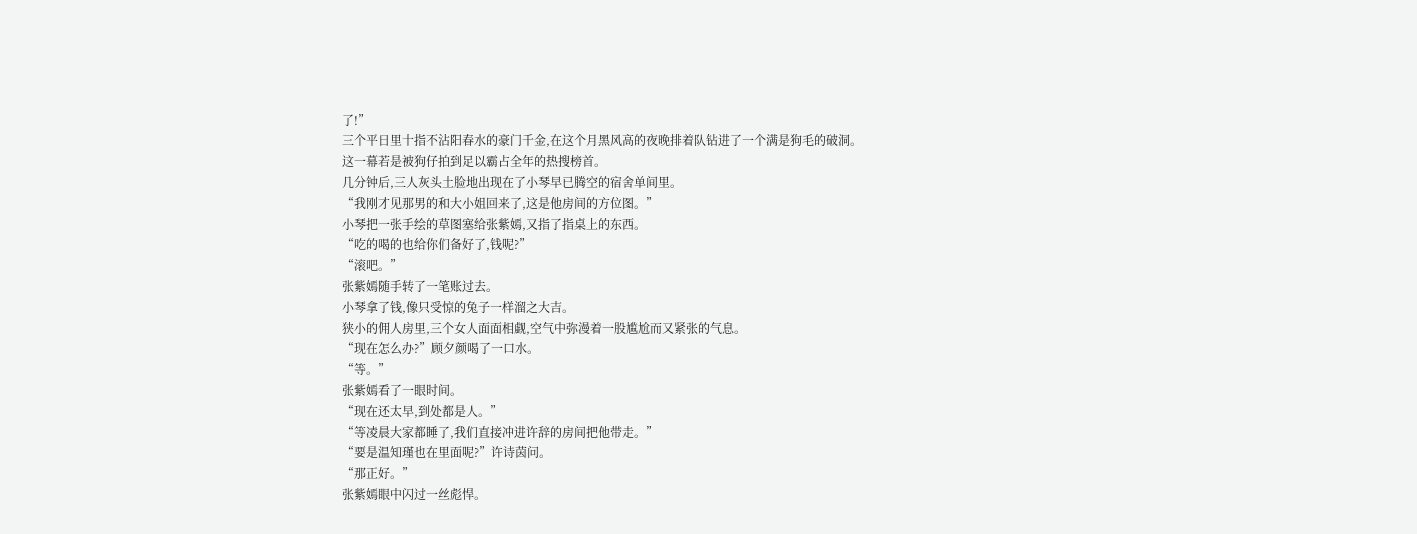了!”
三个平日里十指不沾阳春水的豪门千金,在这个月黑风高的夜晚排着队钻进了一个满是狗毛的破洞。
这一幕若是被狗仔拍到足以霸占全年的热搜榜首。
几分钟后,三人灰头土脸地出现在了小琴早已腾空的宿舍单间里。
“我刚才见那男的和大小姐回来了,这是他房间的方位图。”
小琴把一张手绘的草图塞给张紫嫣,又指了指桌上的东西。
“吃的喝的也给你们备好了,钱呢?”
“滚吧。”
张紫嫣随手转了一笔账过去。
小琴拿了钱,像只受惊的兔子一样溜之大吉。
狭小的佣人房里,三个女人面面相觑,空气中弥漫着一股尴尬而又紧张的气息。
“现在怎么办?”顾夕颜喝了一口水。
“等。”
张紫嫣看了一眼时间。
“现在还太早,到处都是人。”
“等凌晨大家都睡了,我们直接冲进许辞的房间把他带走。”
“要是温知瑾也在里面呢?”许诗茵问。
“那正好。”
张紫嫣眼中闪过一丝彪悍。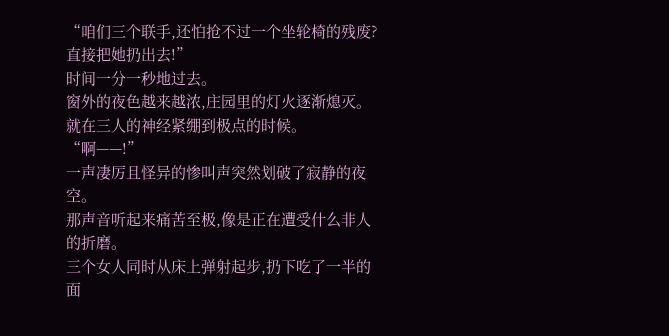“咱们三个联手,还怕抢不过一个坐轮椅的残废?直接把她扔出去!”
时间一分一秒地过去。
窗外的夜色越来越浓,庄园里的灯火逐渐熄灭。
就在三人的神经紧绷到极点的时候。
“啊——!”
一声凄厉且怪异的惨叫声突然划破了寂静的夜空。
那声音听起来痛苦至极,像是正在遭受什么非人的折磨。
三个女人同时从床上弹射起步,扔下吃了一半的面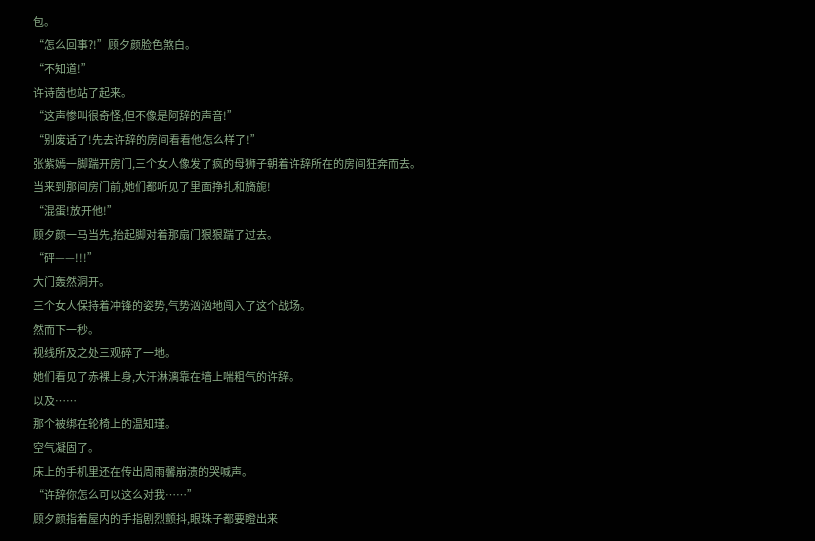包。
“怎么回事?!”顾夕颜脸色煞白。
“不知道!”
许诗茵也站了起来。
“这声惨叫很奇怪,但不像是阿辞的声音!”
“别废话了!先去许辞的房间看看他怎么样了!”
张紫嫣一脚踹开房门,三个女人像发了疯的母狮子朝着许辞所在的房间狂奔而去。
当来到那间房门前,她们都听见了里面挣扎和旖旎!
“混蛋!放开他!”
顾夕颜一马当先,抬起脚对着那扇门狠狠踹了过去。
“砰——!!!”
大门轰然洞开。
三个女人保持着冲锋的姿势,气势汹汹地闯入了这个战场。
然而下一秒。
视线所及之处三观碎了一地。
她们看见了赤裸上身,大汗淋漓靠在墙上喘粗气的许辞。
以及……
那个被绑在轮椅上的温知瑾。
空气凝固了。
床上的手机里还在传出周雨馨崩溃的哭喊声。
“许辞你怎么可以这么对我……”
顾夕颜指着屋内的手指剧烈颤抖,眼珠子都要瞪出来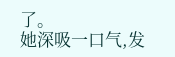了。
她深吸一口气,发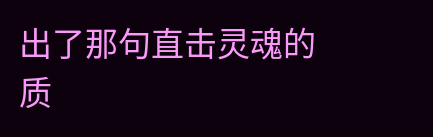出了那句直击灵魂的质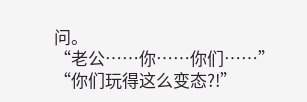问。
“老公……你……你们……”
“你们玩得这么变态?!”